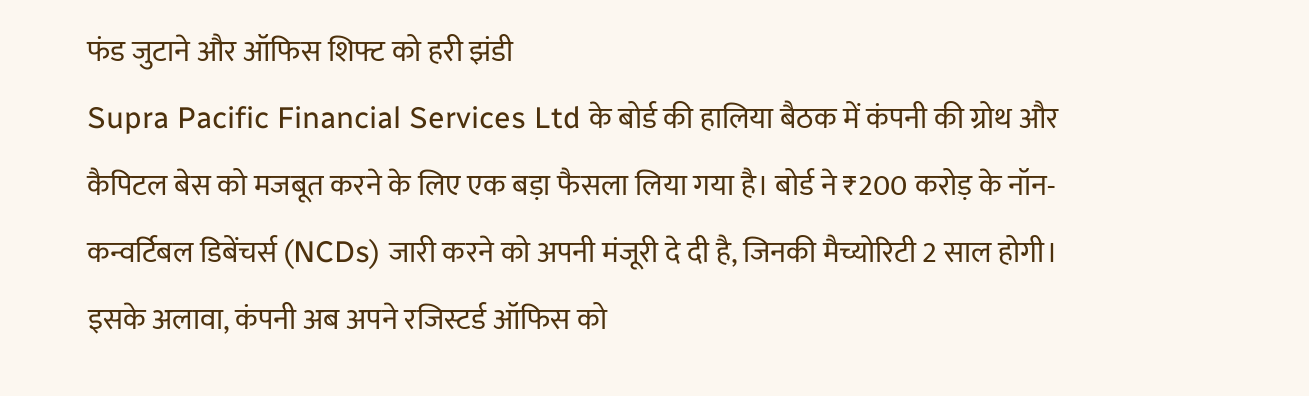फंड जुटाने और ऑफिस शिफ्ट को हरी झंडी
Supra Pacific Financial Services Ltd के बोर्ड की हालिया बैठक में कंपनी की ग्रोथ और कैपिटल बेस को मजबूत करने के लिए एक बड़ा फैसला लिया गया है। बोर्ड ने ₹200 करोड़ के नॉन-कन्वर्टिबल डिबेंचर्स (NCDs) जारी करने को अपनी मंजूरी दे दी है, जिनकी मैच्योरिटी 2 साल होगी।
इसके अलावा, कंपनी अब अपने रजिस्टर्ड ऑफिस को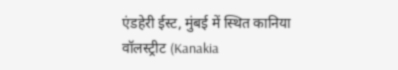एंडहेरी ईस्ट, मुंबई में स्थित कानिया वॉलस्ट्रीट (Kanakia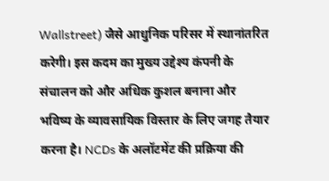Wallstreet) जैसे आधुनिक परिसर में स्थानांतरित करेगी। इस कदम का मुख्य उद्देश्य कंपनी के संचालन को और अधिक कुशल बनाना और भविष्य के व्यावसायिक विस्तार के लिए जगह तैयार करना है। NCDs के अलॉटमेंट की प्रक्रिया की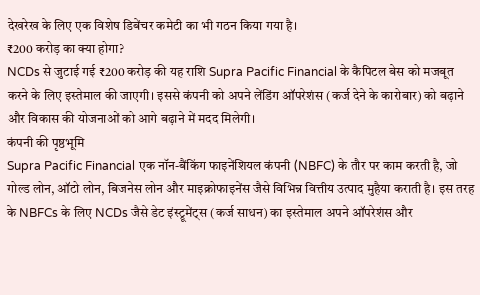देखरेख के लिए एक विशेष डिबेंचर कमेटी का भी गठन किया गया है।
₹200 करोड़ का क्या होगा?
NCDs से जुटाई गई ₹200 करोड़ की यह राशि Supra Pacific Financial के कैपिटल बेस को मजबूत करने के लिए इस्तेमाल की जाएगी। इससे कंपनी को अपने लेंडिंग ऑपरेशंस (कर्ज देने के कारोबार) को बढ़ाने और विकास की योजनाओं को आगे बढ़ाने में मदद मिलेगी।
कंपनी की पृष्ठभूमि
Supra Pacific Financial एक नॉन-बैंकिंग फाइनेंशियल कंपनी (NBFC) के तौर पर काम करती है, जो गोल्ड लोन, ऑटो लोन, बिजनेस लोन और माइक्रोफाइनेंस जैसे विभिन्न वित्तीय उत्पाद मुहैया कराती है। इस तरह के NBFCs के लिए NCDs जैसे डेट इंस्ट्रूमेंट्स (कर्ज साधन) का इस्तेमाल अपने ऑपरेशंस और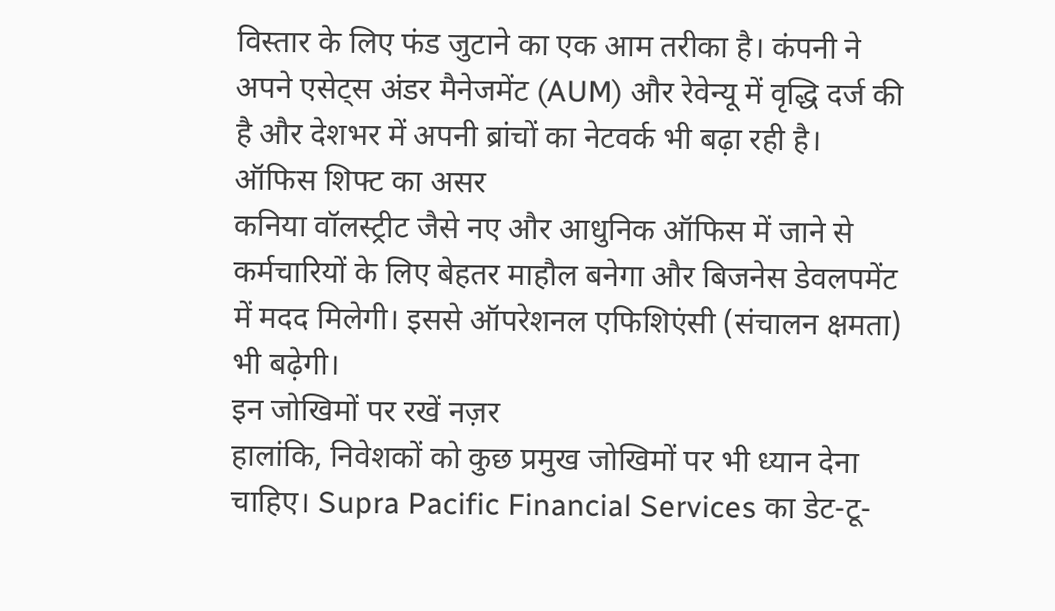विस्तार के लिए फंड जुटाने का एक आम तरीका है। कंपनी ने अपने एसेट्स अंडर मैनेजमेंट (AUM) और रेवेन्यू में वृद्धि दर्ज की है और देशभर में अपनी ब्रांचों का नेटवर्क भी बढ़ा रही है।
ऑफिस शिफ्ट का असर
कनिया वॉलस्ट्रीट जैसे नए और आधुनिक ऑफिस में जाने से कर्मचारियों के लिए बेहतर माहौल बनेगा और बिजनेस डेवलपमेंट में मदद मिलेगी। इससे ऑपरेशनल एफिशिएंसी (संचालन क्षमता) भी बढ़ेगी।
इन जोखिमों पर रखें नज़र
हालांकि, निवेशकों को कुछ प्रमुख जोखिमों पर भी ध्यान देना चाहिए। Supra Pacific Financial Services का डेट-टू-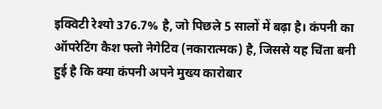इक्विटी रेश्यो 376.7% है, जो पिछले 5 सालों में बढ़ा है। कंपनी का ऑपरेटिंग कैश फ्लो नेगेटिव (नकारात्मक) है, जिससे यह चिंता बनी हुई है कि क्या कंपनी अपने मुख्य कारोबार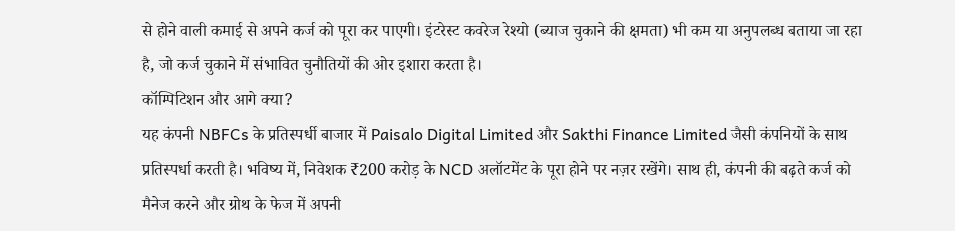से होने वाली कमाई से अपने कर्ज को पूरा कर पाएगी। इंटरेस्ट कवरेज रेश्यो (ब्याज चुकाने की क्षमता) भी कम या अनुपलब्ध बताया जा रहा है, जो कर्ज चुकाने में संभावित चुनौतियों की ओर इशारा करता है।
कॉम्पिटिशन और आगे क्या?
यह कंपनी NBFCs के प्रतिस्पर्धी बाजार में Paisalo Digital Limited और Sakthi Finance Limited जैसी कंपनियों के साथ प्रतिस्पर्धा करती है। भविष्य में, निवेशक ₹200 करोड़ के NCD अलॉटमेंट के पूरा होने पर नज़र रखेंगे। साथ ही, कंपनी की बढ़ते कर्ज को मैनेज करने और ग्रोथ के फेज में अपनी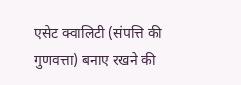एसेट क्वालिटी (संपत्ति की गुणवत्ता) बनाए रखने की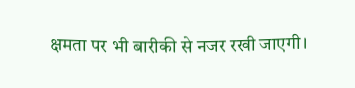क्षमता पर भी बारीकी से नजर रखी जाएगी।